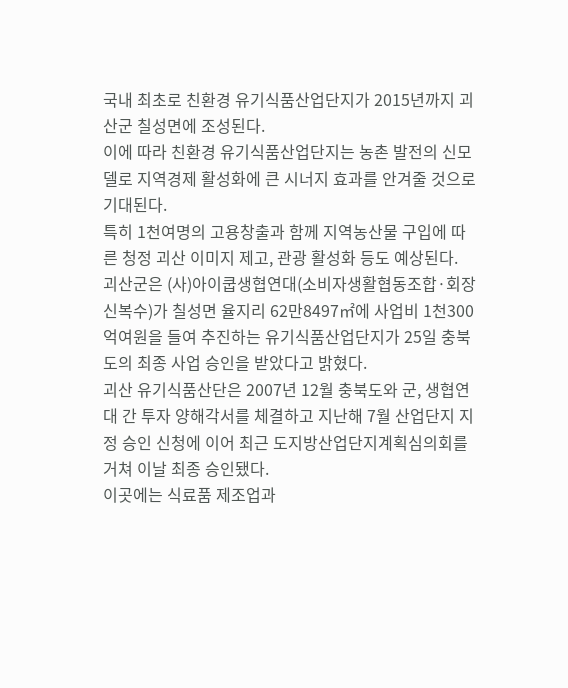국내 최초로 친환경 유기식품산업단지가 2015년까지 괴산군 칠성면에 조성된다.
이에 따라 친환경 유기식품산업단지는 농촌 발전의 신모델로 지역경제 활성화에 큰 시너지 효과를 안겨줄 것으로 기대된다.
특히 1천여명의 고용창출과 함께 지역농산물 구입에 따른 청정 괴산 이미지 제고, 관광 활성화 등도 예상된다.
괴산군은 (사)아이쿱생협연대(소비자생활협동조합·회장 신복수)가 칠성면 율지리 62만8497㎡에 사업비 1천300억여원을 들여 추진하는 유기식품산업단지가 25일 충북도의 최종 사업 승인을 받았다고 밝혔다.
괴산 유기식품산단은 2007년 12월 충북도와 군, 생협연대 간 투자 양해각서를 체결하고 지난해 7월 산업단지 지정 승인 신청에 이어 최근 도지방산업단지계획심의회를 거쳐 이날 최종 승인됐다.
이곳에는 식료품 제조업과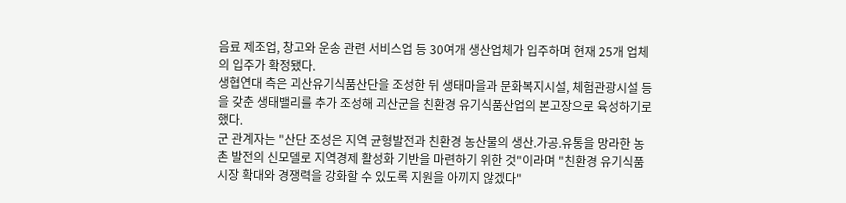음료 제조업, 창고와 운송 관련 서비스업 등 30여개 생산업체가 입주하며 현재 25개 업체의 입주가 확정됐다.
생협연대 측은 괴산유기식품산단을 조성한 뒤 생태마을과 문화복지시설, 체험관광시설 등을 갖춘 생태밸리를 추가 조성해 괴산군을 친환경 유기식품산업의 본고장으로 육성하기로 했다.
군 관계자는 "산단 조성은 지역 균형발전과 친환경 농산물의 생산.가공.유통을 망라한 농촌 발전의 신모델로 지역경제 활성화 기반을 마련하기 위한 것"이라며 "친환경 유기식품 시장 확대와 경쟁력을 강화할 수 있도록 지원을 아끼지 않겠다"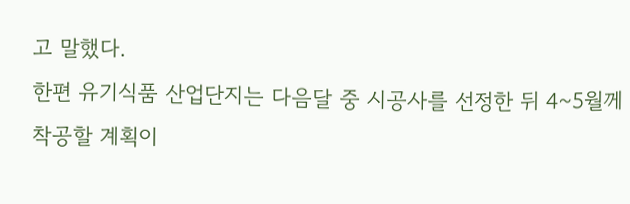고 말했다.
한편 유기식품 산업단지는 다음달 중 시공사를 선정한 뒤 4~5월께 착공할 계획이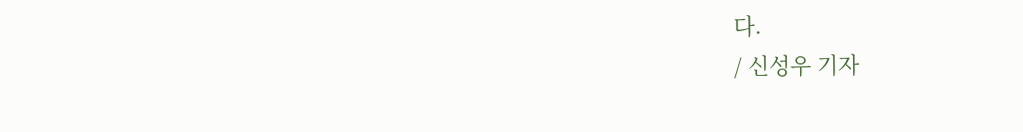다.
/ 신성우 기자